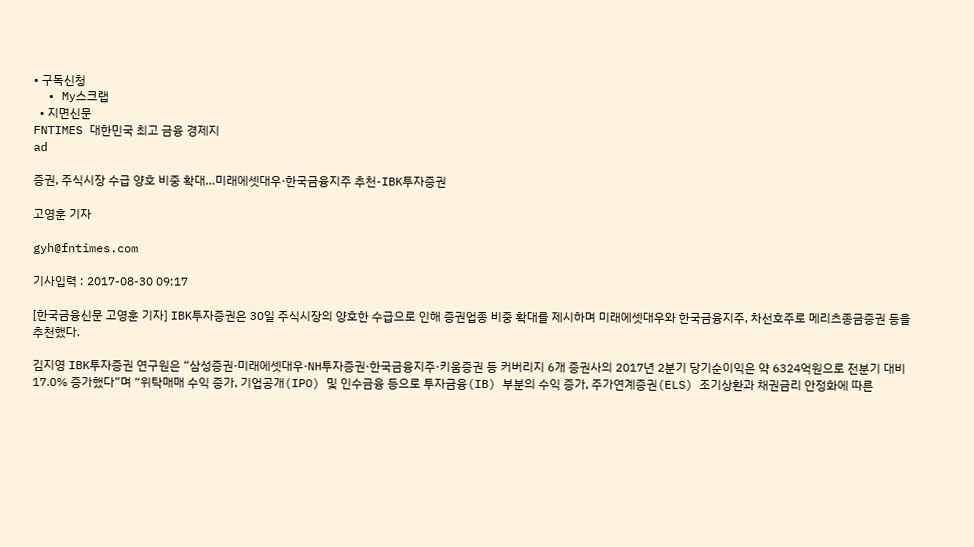• 구독신청
  • My스크랩
  • 지면신문
FNTIMES 대한민국 최고 금융 경제지
ad

증권, 주식시장 수급 양호 비중 확대…미래에셋대우·한국금융지주 추천-IBK투자증권

고영훈 기자

gyh@fntimes.com

기사입력 : 2017-08-30 09:17

[한국금융신문 고영훈 기자] IBK투자증권은 30일 주식시장의 양호한 수급으로 인해 증권업종 비중 확대를 제시하며 미래에셋대우와 한국금융지주, 차선호주로 메리츠종금증권 등을 추천했다.

김지영 IBK투자증권 연구원은 “삼성증권·미래에셋대우·NH투자증권·한국금융지주·키움증권 등 커버리지 6개 증권사의 2017년 2분기 당기순이익은 약 6324억원으로 전분기 대비 17.0% 증가했다”며 “위탁매매 수익 증가, 기업공개(IPO) 및 인수금융 등으로 투자금융(IB) 부분의 수익 증가, 주가연계증권(ELS) 조기상환과 채권금리 안정화에 따른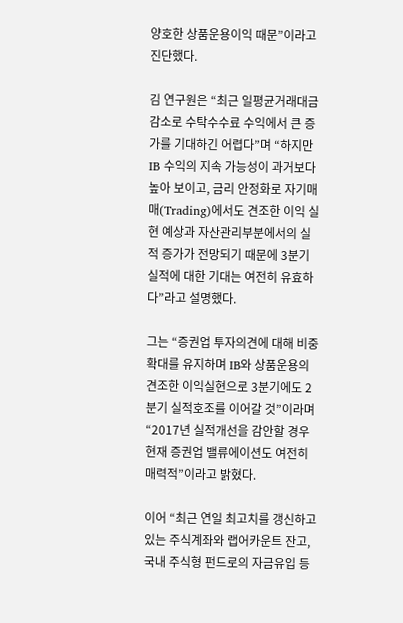양호한 상품운용이익 때문”이라고 진단했다.

김 연구원은 “최근 일평균거래대금 감소로 수탁수수료 수익에서 큰 증가를 기대하긴 어렵다”며 “하지만 IB 수익의 지속 가능성이 과거보다 높아 보이고, 금리 안정화로 자기매매(Trading)에서도 견조한 이익 실현 예상과 자산관리부분에서의 실적 증가가 전망되기 때문에 3분기 실적에 대한 기대는 여전히 유효하다”라고 설명했다.

그는 “증권업 투자의견에 대해 비중확대를 유지하며 IB와 상품운용의 견조한 이익실현으로 3분기에도 2분기 실적호조를 이어갈 것”이라며 “2017년 실적개선을 감안할 경우 현재 증권업 밸류에이션도 여전히 매력적”이라고 밝혔다.

이어 “최근 연일 최고치를 갱신하고 있는 주식계좌와 랩어카운트 잔고, 국내 주식형 펀드로의 자금유입 등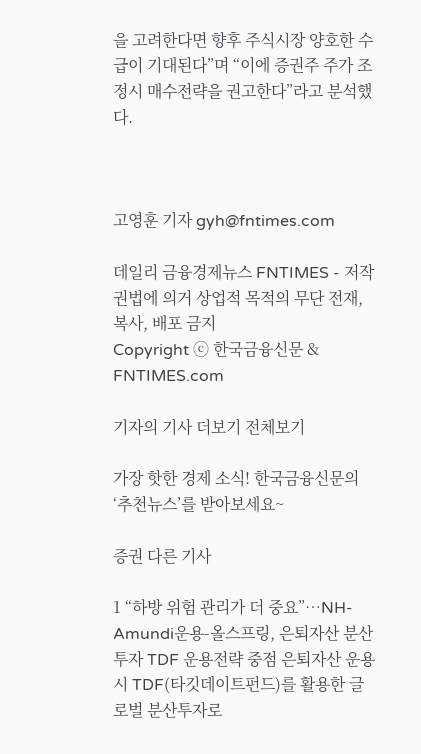을 고려한다면 향후 주식시장 양호한 수급이 기대된다”며 “이에 증권주 주가 조정시 매수전략을 권고한다”라고 분석했다.



고영훈 기자 gyh@fntimes.com

데일리 금융경제뉴스 FNTIMES - 저작권법에 의거 상업적 목적의 무단 전재, 복사, 배포 금지
Copyright ⓒ 한국금융신문 & FNTIMES.com

기자의 기사 더보기 전체보기

가장 핫한 경제 소식! 한국금융신문의 ‘추천뉴스’를 받아보세요~

증권 다른 기사

1 “하방 위험 관리가 더 중요”…NH-Amundi운용-올스프링, 은퇴자산 분산투자 TDF 운용전략 중점 은퇴자산 운용 시 TDF(타깃데이트펀드)를 활용한 글로벌 분산투자로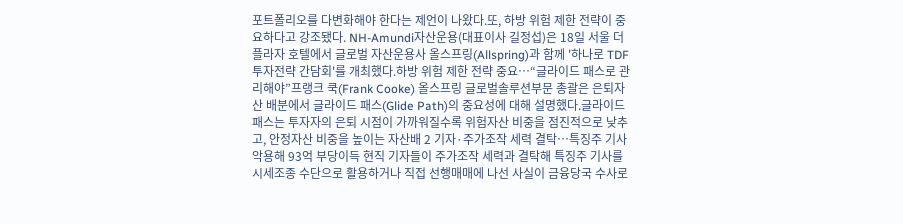포트폴리오를 다변화해야 한다는 제언이 나왔다.또, 하방 위험 제한 전략이 중요하다고 강조됐다. NH-Amundi자산운용(대표이사 길정섭)은 18일 서울 더 플라자 호텔에서 글로벌 자산운용사 올스프링(Allspring)과 함께 '하나로 TDF 투자전략 간담회'를 개최했다.하방 위험 제한 전략 중요…“글라이드 패스로 관리해야”프랭크 쿡(Frank Cooke) 올스프링 글로벌솔루션부문 총괄은 은퇴자산 배분에서 글라이드 패스(Glide Path)의 중요성에 대해 설명했다.글라이드 패스는 투자자의 은퇴 시점이 가까워질수록 위험자산 비중을 점진적으로 낮추고, 안정자산 비중을 높이는 자산배 2 기자·주가조작 세력 결탁…특징주 기사 악용해 93억 부당이득 현직 기자들이 주가조작 세력과 결탁해 특징주 기사를 시세조종 수단으로 활용하거나 직접 선행매매에 나선 사실이 금융당국 수사로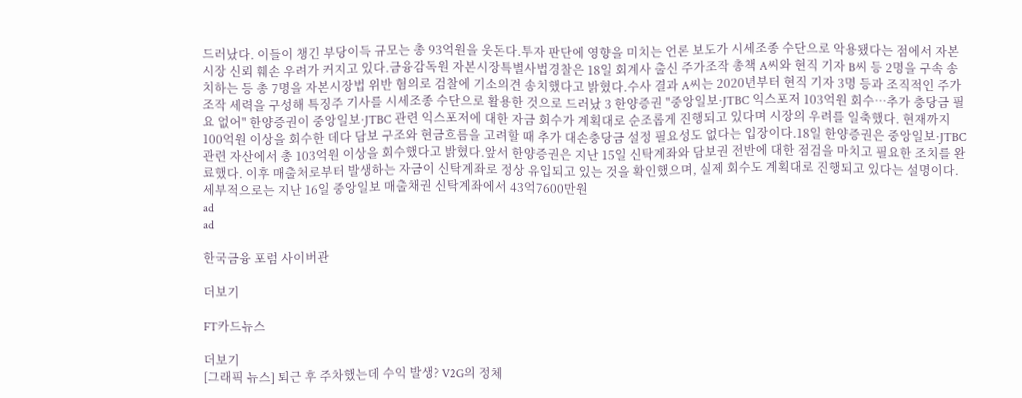드러났다. 이들이 챙긴 부당이득 규모는 총 93억원을 웃돈다.투자 판단에 영향을 미치는 언론 보도가 시세조종 수단으로 악용됐다는 점에서 자본시장 신뢰 훼손 우려가 커지고 있다.금융감독원 자본시장특별사법경찰은 18일 회계사 출신 주가조작 총책 A씨와 현직 기자 B씨 등 2명을 구속 송치하는 등 총 7명을 자본시장법 위반 혐의로 검찰에 기소의견 송치했다고 밝혔다.수사 결과 A씨는 2020년부터 현직 기자 3명 등과 조직적인 주가조작 세력을 구성해 특징주 기사를 시세조종 수단으로 활용한 것으로 드러났 3 한양증권 "중앙일보·JTBC 익스포저 103억원 회수…추가 충당금 필요 없어" 한양증권이 중앙일보·JTBC 관련 익스포저에 대한 자금 회수가 계획대로 순조롭게 진행되고 있다며 시장의 우려를 일축했다. 현재까지 100억원 이상을 회수한 데다 담보 구조와 현금흐름을 고려할 때 추가 대손충당금 설정 필요성도 없다는 입장이다.18일 한양증권은 중앙일보·JTBC 관련 자산에서 총 103억원 이상을 회수했다고 밝혔다.앞서 한양증권은 지난 15일 신탁계좌와 담보권 전반에 대한 점검을 마치고 필요한 조치를 완료했다. 이후 매출처로부터 발생하는 자금이 신탁계좌로 정상 유입되고 있는 것을 확인했으며, 실제 회수도 계획대로 진행되고 있다는 설명이다.세부적으로는 지난 16일 중앙일보 매출채권 신탁계좌에서 43억7600만원
ad
ad

한국금융 포럼 사이버관

더보기

FT카드뉴스

더보기
[그래픽 뉴스] 퇴근 후 주차했는데 수익 발생? V2G의 정체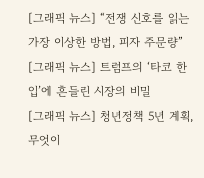[그래픽 뉴스] “전쟁 신호를 읽는 가장 이상한 방법, 피자 주문량”
[그래픽 뉴스] 트럼프의 ‘타코 한 입’에 흔들린 시장의 비밀
[그래픽 뉴스] 청년정책 5년 계획, 무엇이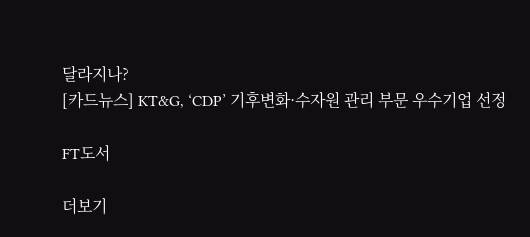달라지나?
[카드뉴스] KT&G, ‘CDP’ 기후변화·수자원 관리 부문 우수기업 선정

FT도서

더보기